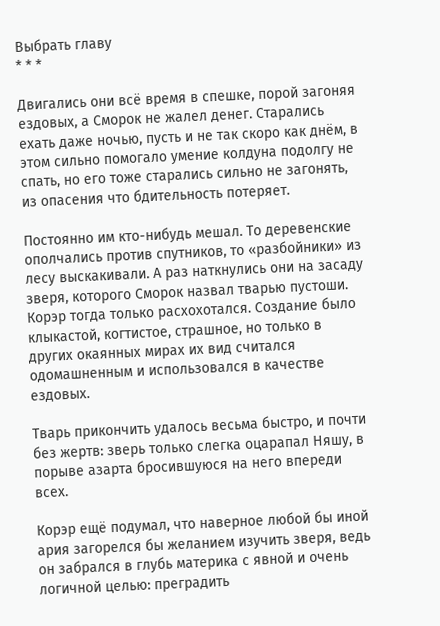Выбрать главу
* * *

Двигались они всё время в спешке, порой загоняя ездовых, а Сморок не жалел денег. Старались ехать даже ночью, пусть и не так скоро как днём, в этом сильно помогало умение колдуна подолгу не спать, но его тоже старались сильно не загонять, из опасения что бдительность потеряет.

Постоянно им кто-нибудь мешал. То деревенские ополчались против спутников, то «разбойники» из лесу выскакивали. А раз наткнулись они на засаду зверя, которого Сморок назвал тварью пустоши. Корэр тогда только расхохотался. Создание было клыкастой, когтистое, страшное, но только в других окаянных мирах их вид считался одомашненным и использовался в качестве ездовых.

Тварь прикончить удалось весьма быстро, и почти без жертв: зверь только слегка оцарапал Няшу, в порыве азарта бросившуюся на него впереди всех.

Корэр ещё подумал, что наверное любой бы иной ария загорелся бы желанием изучить зверя, ведь он забрался в глубь материка с явной и очень логичной целью: преградить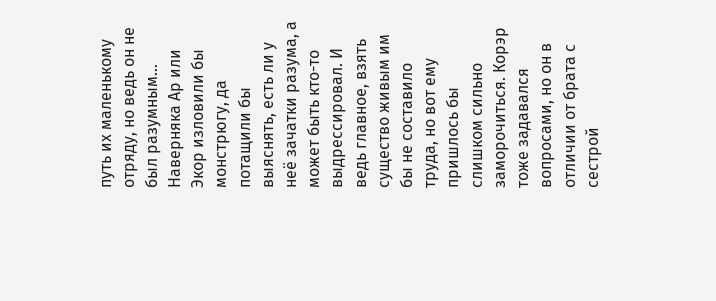путь их маленькому отряду, но ведь он не был разумным… Наверняка Ар или Экор изловили бы монстрюгу, да потащили бы выяснять, есть ли у неё зачатки разума, а может быть кто-то выдрессировал. И ведь главное, взять существо живым им бы не составило труда, но вот ему пришлось бы слишком сильно заморочиться. Корэр тоже задавался вопросами, но он в отличии от брата с сестрой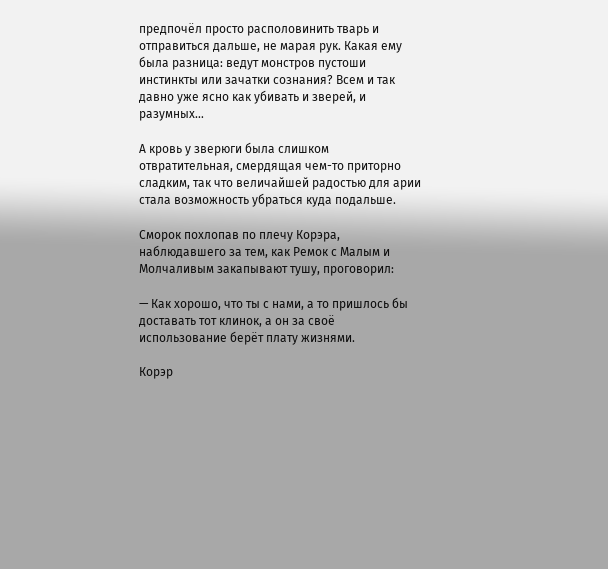предпочёл просто располовинить тварь и отправиться дальше, не марая рук. Какая ему была разница: ведут монстров пустоши инстинкты или зачатки сознания? Всем и так давно уже ясно как убивать и зверей, и разумных…

А кровь у зверюги была слишком отвратительная, смердящая чем-то приторно сладким, так что величайшей радостью для арии стала возможность убраться куда подальше.

Сморок похлопав по плечу Корэра, наблюдавшего за тем, как Ремок с Малым и Молчаливым закапывают тушу, проговорил:

— Как хорошо, что ты с нами, а то пришлось бы доставать тот клинок, а он за своё использование берёт плату жизнями.

Корэр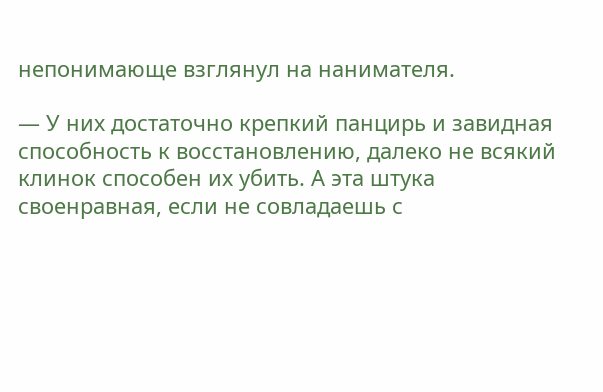непонимающе взглянул на нанимателя.

— У них достаточно крепкий панцирь и завидная способность к восстановлению, далеко не всякий клинок способен их убить. А эта штука своенравная, если не совладаешь с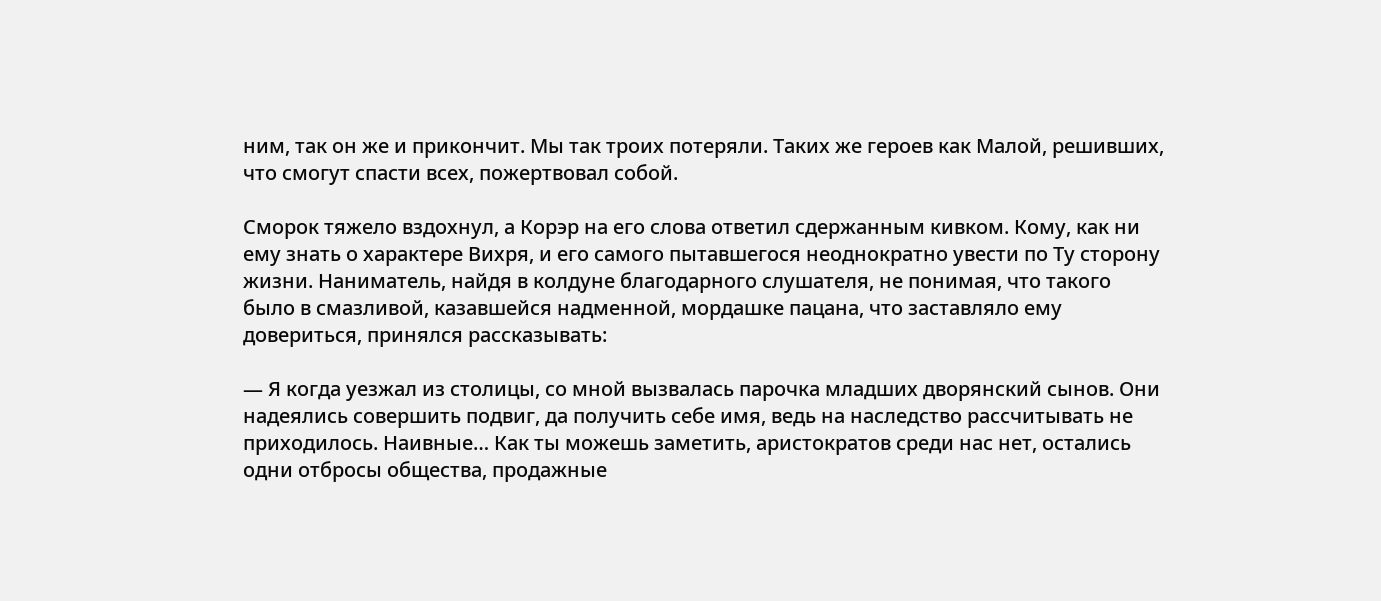ним, так он же и прикончит. Мы так троих потеряли. Таких же героев как Малой, решивших, что смогут спасти всех, пожертвовал собой.

Сморок тяжело вздохнул, а Корэр на его слова ответил сдержанным кивком. Кому, как ни ему знать о характере Вихря, и его самого пытавшегося неоднократно увести по Ту сторону жизни. Наниматель, найдя в колдуне благодарного слушателя, не понимая, что такого было в смазливой, казавшейся надменной, мордашке пацана, что заставляло ему довериться, принялся рассказывать:

— Я когда уезжал из столицы, со мной вызвалась парочка младших дворянский сынов. Они надеялись совершить подвиг, да получить себе имя, ведь на наследство рассчитывать не приходилось. Наивные… Как ты можешь заметить, аристократов среди нас нет, остались одни отбросы общества, продажные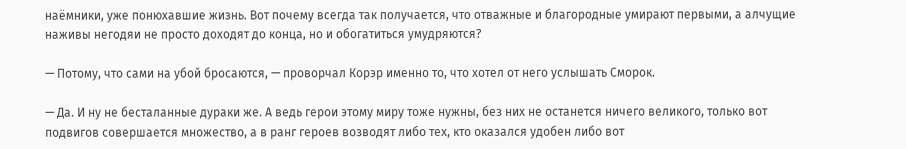наёмники, уже понюхавшие жизнь. Вот почему всегда так получается, что отважные и благородные умирают первыми, а алчущие наживы негодяи не просто доходят до конца, но и обогатиться умудряются?

— Потому, что сами на убой бросаются, — проворчал Корэр именно то, что хотел от него услышать Сморок.

— Да. И ну не бесталанные дураки же. А ведь герои этому миру тоже нужны, без них не останется ничего великого, только вот подвигов совершается множество, а в ранг героев возводят либо тех, кто оказался удобен либо вот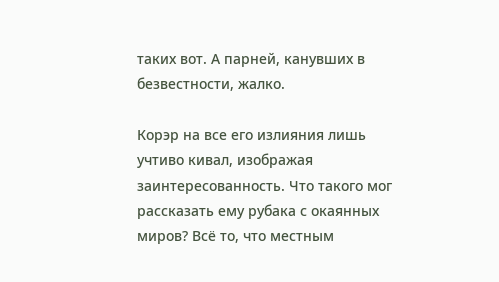таких вот. А парней, канувших в безвестности, жалко.

Корэр на все его излияния лишь учтиво кивал, изображая заинтересованность. Что такого мог рассказать ему рубака с окаянных миров? Всё то, что местным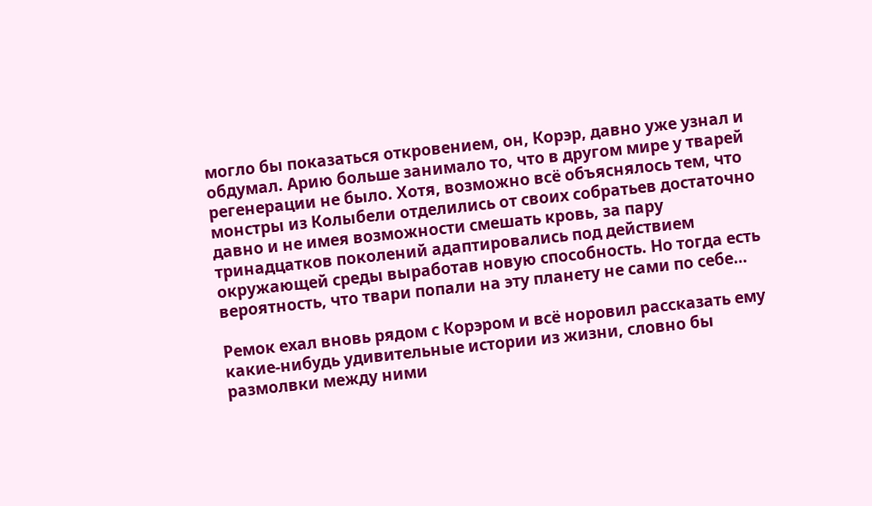могло бы показаться откровением, он, Корэр, давно уже узнал и обдумал. Арию больше занимало то, что в другом мире у тварей регенерации не было. Хотя, возможно всё объяснялось тем, что монстры из Колыбели отделились от своих собратьев достаточно давно и не имея возможности смешать кровь, за пару тринадцатков поколений адаптировались под действием окружающей среды выработав новую способность. Но тогда есть вероятность, что твари попали на эту планету не сами по себе…

Ремок ехал вновь рядом с Корэром и всё норовил рассказать ему какие-нибудь удивительные истории из жизни, словно бы размолвки между ними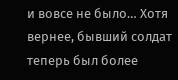и вовсе не было… Хотя вернее, бывший солдат теперь был более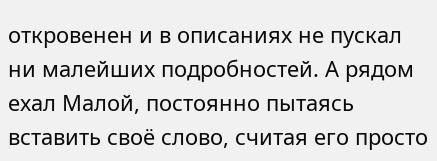откровенен и в описаниях не пускал ни малейших подробностей. А рядом ехал Малой, постоянно пытаясь вставить своё слово, считая его просто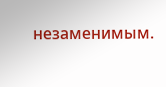незаменимым.